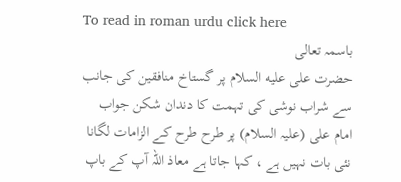To read in roman urdu click here
باسمہ تعالی
حضرت علی عليه السلام پر گستاخ منافقین کی جانب سے شراب نوشی کی تہمت کا دندان شکن جواب
امام علی (علیہ السلام) پر طرح طرح کے الزامات لگانا نئی بات نہیں ہے ، کہا جاتا ہے معاذ اللہ آپ کے باپ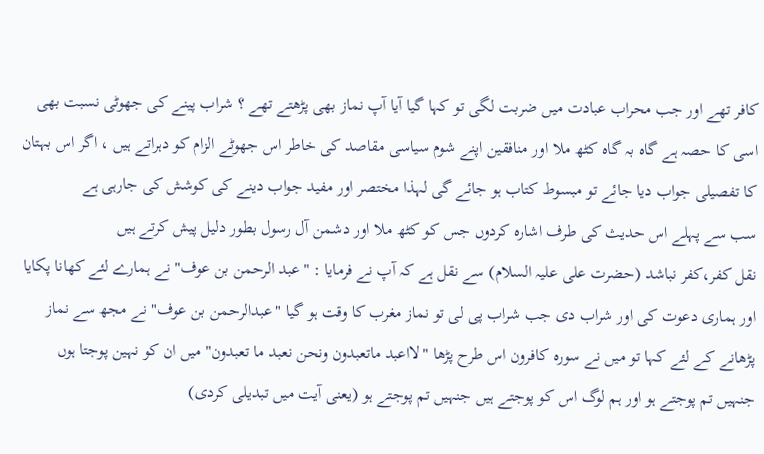کافر تھے اور جب محراب عبادت میں ضربت لگی تو کہا گیا آیا آپ نماز بھی پڑھتے تھے ؟ شراب پینے کی جھوٹی نسبت بھی اسی کا حصہ ہے گاہ بہ گاہ کٹھ ملا اور منافقین اپنے شوم سیاسی مقاصد کی خاطر اس جھوٹے الزام کو دہراتے ہیں ، اگر اس بہتان کا تفصیلی جواب دیا جائے تو مبسوط کتاب ہو جائے گی لہذا مختصر اور مفید جواب دینے کی کوشش کی جارہی ہے
سب سے پہلے اس حدیث کی طرف اشارہ کردوں جس کو کٹھ ملا اور دشمن آل رسول بطور دلیل پیش کرتے ہیں
نقل کفر،کفر نباشد (حضرت علی علیہ السلام) سے نقل ہے کہ آپ نے فرمایا : "عبد الرحمن بن عوف" نے ہمارے لئے کھانا پکایا اور ہماری دعوت کی اور شراب دی جب شراب پی لی تو نماز مغرب کا وقت ہو گیا "عبدالرحمن بن عوف" نے مجھ سے نماز پڑھانے کے لئے کہا تو میں نے سورہ کافرون اس طرح پڑھا "لااعبد ماتعبدون ونحن نعبد ما تعبدون" میں ان کو نہین پوجتا ہوں جنہیں تم پوجتے ہو اور ہم لوگ اس کو پوجتے ہیں جنہیں تم پوجتے ہو (یعنی آیت میں تبدیلی کردی)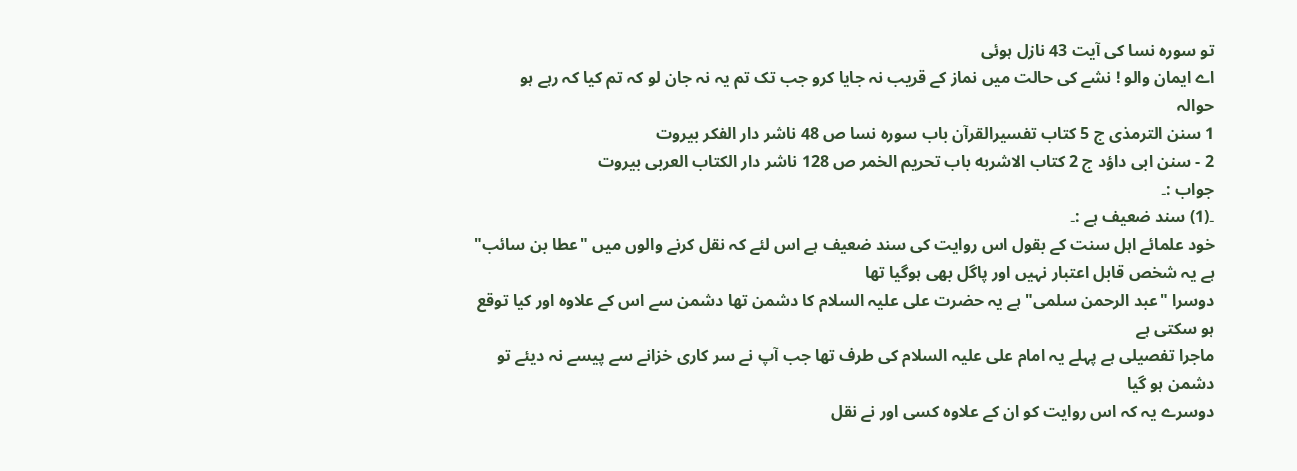تو سورہ نسا کی آیت 43 نازل ہوئی
اے ایمان والو ! نشے کی حالت میں نماز کے قریب نہ جایا کرو جب تک تم یہ نہ جان لو کہ تم کیا کہ رہے ہو
حوالہ
1 سنن الترمذى ج 5 كتاب تفسيرالقرآن باب سورہ نسا ص 48 ناشر دار الفکر بیروت
2 - سنن ابى داؤد ج 2 كتاب الاشربه باب تحریم الخمر ص 128 ناشر دار الكتاب العربى بيروت
جواب :۔
۔(1) سند ضعیف ہے :۔
خود علمائے اہل سنت کے بقول اس روایت کی سند ضعیف ہے اس لئے کہ نقل کرنے والوں میں "عطا بن سائب" ہے یہ شخص قابل اعتبار نہیں اور پاگل بھی ہوگیا تھا
دوسرا "عبد الرحمن سلمی" ہے یہ حضرت علی علیہ السلام کا دشمن تھا دشمن سے اس کے علاوہ اور کیا توقع ہو سکتی ہے
ماجرا تفصیلی ہے پہلے یہ امام علی علیہ السلام کی طرف تھا جب آپ نے سر کاری خزانے سے پیسے نہ دیئے تو دشمن ہو گیا
دوسرے یہ کہ اس روایت کو ان کے علاوہ کسی اور نے نقل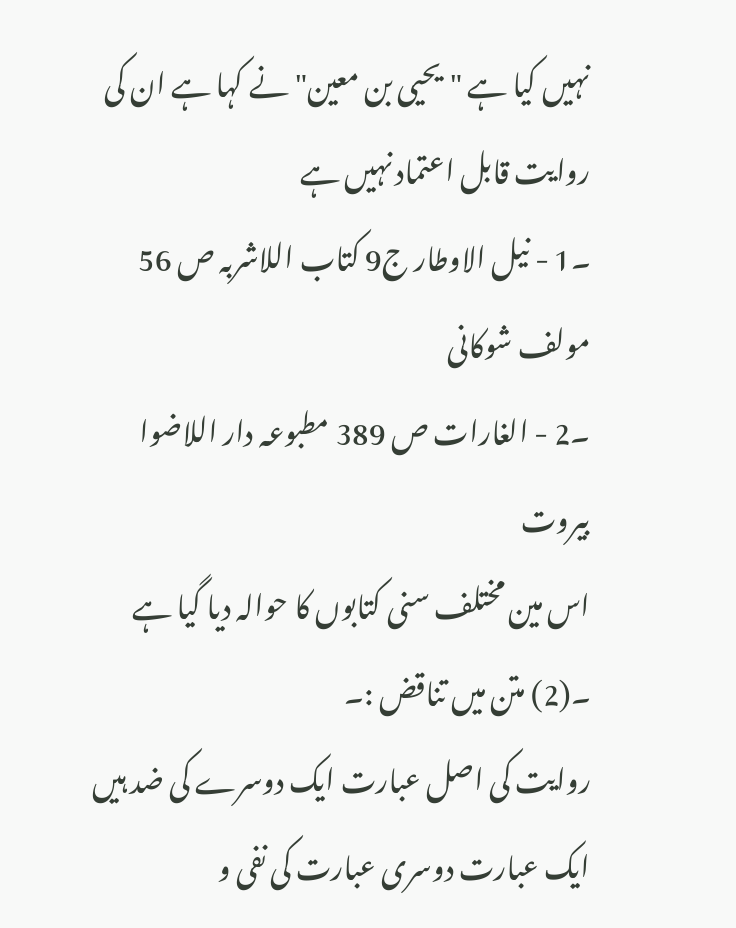نہیں کیا ہے "یحیی بن معین" نے کہا ہے ان کی روایت قابل اعتماد نہیں ہے
۔1 - نیل الاوطار ج9 کتاب اللاشربہ ص 56 مولف شوکانی
۔2 - الغارات ص 389 مطبوعہ دار اللاضوا بیروت
اس مین مختلف سنی کتابوں کا حوالہ دیا گیا ہے
۔(2) متن میں تناقض :۔
روایت کی اصل عبارت ایک دوسرے کی ضد ہیں ایک عبارت دوسری عبارت کی نفی و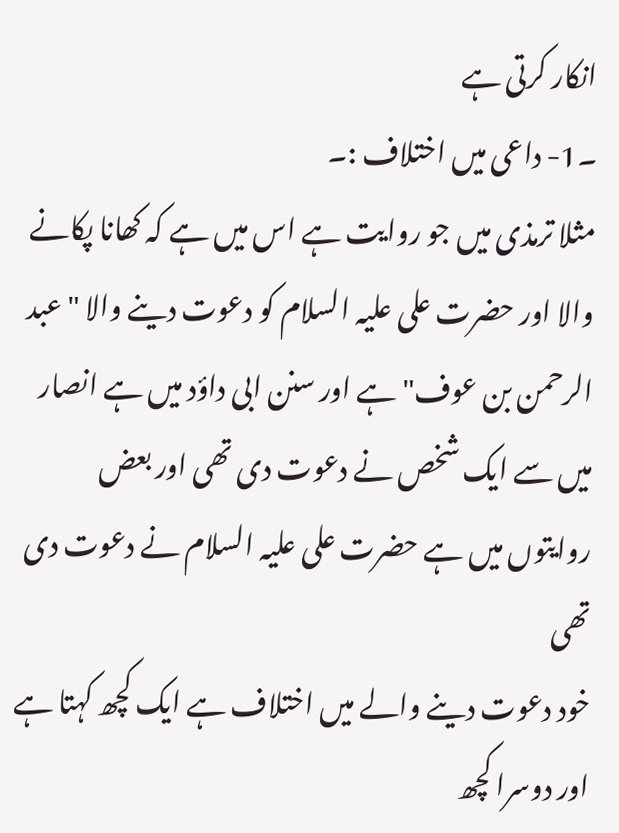انکار کرتی ہے
۔1- داعی میں اختلاف :۔
مثلا ترمذی میں جو روایت ہے اس میں ہے کہ کھانا پکانے والا اور حضرت علی علیہ السلام کو دعوت دینے والا "عبد الرحمن بن عوف" ہے اور سنن ابى داؤد میں ہے انصار میں سے ایک شخص نے دعوت دی تھی اور بعض روایتوں میں ہے حضرت علی علیہ السلام نے دعوت دی تھی
خود دعوت دینے والے میں اختلاف ہے ایک کچھ کہتا ہے اور دوسرا کچھ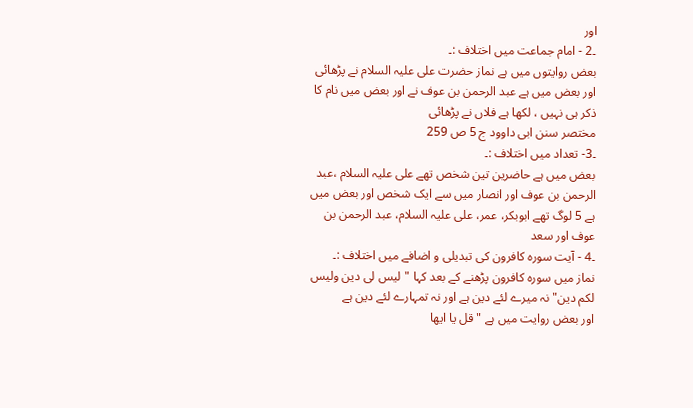اور
۔2 - امام جماعت میں اختلاف :۔
بعض روایتوں میں ہے نماز حضرت علی علیہ السلام نے پڑھائی اور بعض میں ہے عبد الرحمن بن عوف نے اور بعض میں نام کا ذکر ہی نہیں ، لکھا ہے فلاں نے پڑھائی
مختصر سنن ابى داوود ج 5 ص 259
۔3- تعداد میں اختلاف :۔
بعض میں ہے حاضرین تین شخص تھے علی علیہ السلام ،عبد الرحمن بن عوف اور انصار میں سے ایک شخص اور بعض میں ہے 5 لوگ تھے ابوبکر، عمر، علی علیہ السلام، عبد الرحمن بن عوف اور سعد
۔4 - آیت سورہ کافرون کی تبدیلی و اضافے میں اختلاف :۔
نماز میں سورہ کافرون پڑھنے کے بعد کہا "ليس لى دين وليس لكم دين" نہ میرے لئے دین ہے اور نہ تمہارے لئے دین ہے
اور بعض روایت میں ہے "قل يا ايها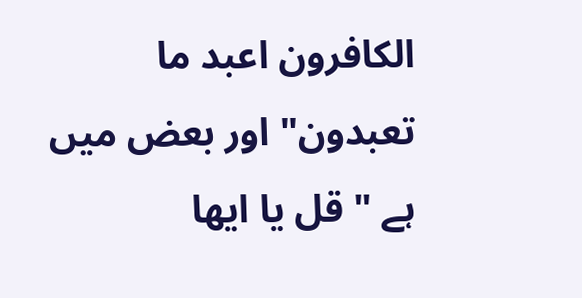الكافرون اعبد ما تعبدون" اور بعض میں ہے " قل یا ایھا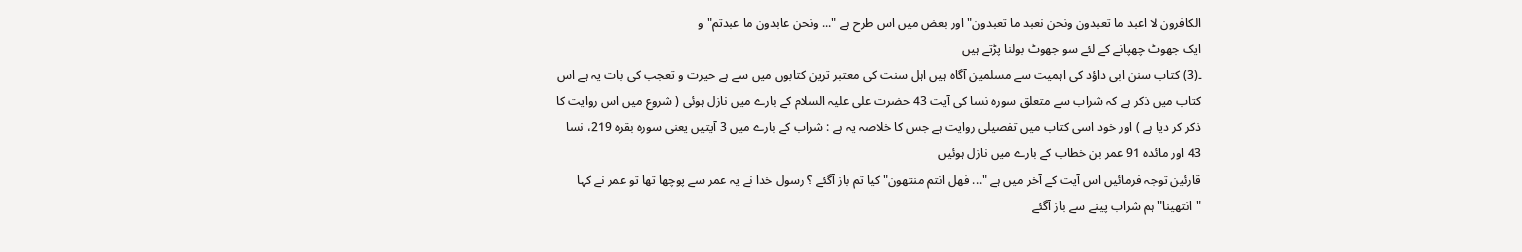الکافرون لا اعبد ما تعبدون ونحن نعبد ما تعبدون" اور بعض میں اس طرح ہے "... ونحن عابدون ما عبدتم" و
ایک جھوٹ چھپانے کے لئے سو جھوٹ بولنا پڑتے ہیں
۔(3) کتاب سنن ابى داؤد کی اہمیت سے مسلمین آگاہ ہیں اہل سنت کی معتبر ترین کتابوں میں سے ہے حیرت و تعجب کی بات یہ ہے اس کتاب میں ذکر ہے کہ شراب سے متعلق سورہ نسا کی آیت 43 حضرت علی علیہ السلام کے بارے میں نازل ہوئی ( شروع میں اس روایت کا ذکر کر دیا ہے ) اور خود اسی کتاب میں تفصیلی روایت ہے جس کا خلاصہ یہ ہے : شراب کے بارے میں 3 آیتیں یعنی سورہ بقرہ 219، نسا 43 اور مائدہ 91 عمر بن خطاب کے بارے میں نازل ہوئیں
قارئین توجہ فرمائیں اس آیت کے آخر میں ہے "... فهل انتم منتهون" کیا تم باز آگئے ؟ رسول خدا نے یہ عمر سے پوچھا تھا تو عمر نے کہا "انتهينا" ہم شراب پینے سے باز آگئے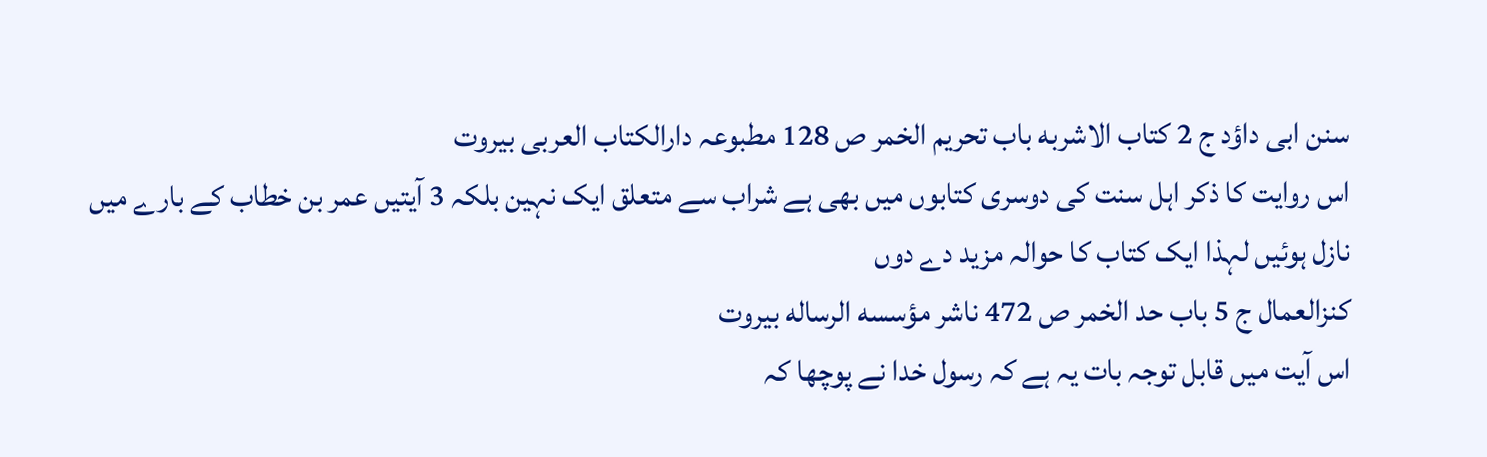سنن ابى داؤد ج 2 كتاب الاشربه باب تحريم الخمر ص 128 مطبوعہ دارالکتاب العربی بیروت
اس روایت کا ذکر اہل سنت کی دوسری کتابوں میں بھی ہے شراب سے متعلق ایک نہین بلکہ 3 آیتیں عمر بن خطاب کے بارے میں نازل ہوئیں لہذا ایک کتاب کا حوالہ مزید دے دوں
کنزالعمال ج 5 باب حد الخمر ص 472 ناشر مؤسسه الرساله بيروت
اس آیت میں قابل توجہ بات یہ ہے کہ رسول خدا نے پوچھا کہ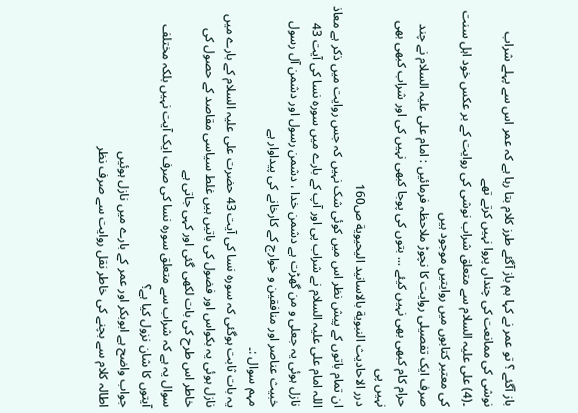باز آگئے ؟ تو عمر نے کہا ہم باز آگئے طرز کلام بتا رہا ہے کہ عمر اس سے پہلے شراب نوشی کی ممانعت کی چنداں پروا نہیں کرتے تھے
۔(4) علی علیہ السلام سے متعلق شراب نوشی کی روایت کے بر عکس خود اہل سنت کی معتبر کتابوں میں روایتیں موجود ہیں
صرف ایک تفصیلی روایت کا نچوڑ ملاحظہ فرمائیں : امام علی علیہ السلام نے چند حرام کام کبھی بھی نہیں کیئے ... بتوں کی پوجا کبھی نہیں کی اور شراب کبھی بھی نہیں پی
درر الاحاديث النبوية بالاسانيد اليحيوية ص160
ان تمام باتوں کے پیش نظر اس میں کوئی شک نہیں کہ جس روایت میں ذکر ہے معاذ اللہ امام علی علیہ السلام نے شراب پی اور آپ کے بارے میں سورہ نسا کی آیت 43 نازل ہوئی یہ جعلی و من گھڑت ہے دشمن خدا ، دشمن رسول اور دشمن آل رسول خبیث عناصر اور منافقین و خوارج کے کارخانے کی پیداوار ہے
مہم سوال :۔
یہ بات ثابت ہوگئی کہ سورہ نسا کی آیت 43 حضرت علی علیہ السلام کے بارے میں نازل ہوئی یہ بکواس اور فضول کی باتیں ہیں غلط سیاسی مقاصد کے حصول کی خاطر اس طرح کی بات لکھی گئی اور کہی جاتی ہے
سوال یہ ہے کہ شراب سے متعلق سورہ نسا کی صرف ایک آیت نہیں بلکہ مختلف آیتوں کا شان نزول کیا ہے؟
جواب واضح ہے ابوبکر اور عمر کے بارے میں نازل ہوئیں
اطالہ کلام سے بچنے کی خاطر نقل روایت سے صرف نظر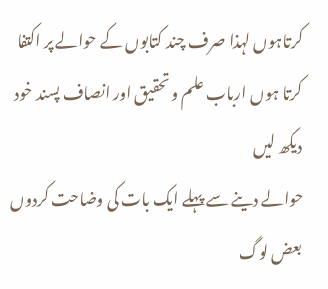کرتاہوں لہذا صرف چند کتابوں کے حوالے پر اکتفا کرتا ہوں ارباب علم و تحقیق اور انصاف پسند خود دیکھ لیں
حوالے دینے سے پہلے ایک بات کی وضاحت کردوں
بعض لوگ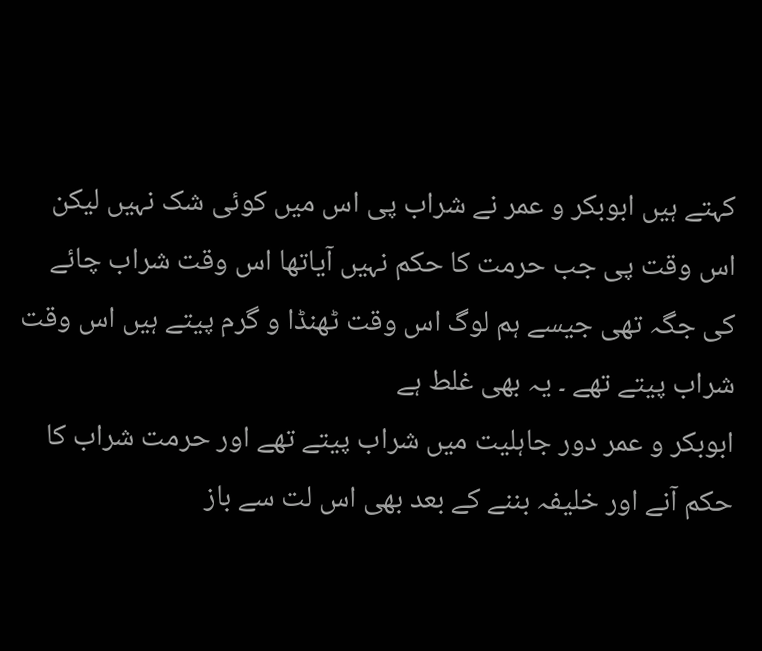کہتے ہیں ابوبکر و عمر نے شراب پی اس میں کوئی شک نہیں لیکن اس وقت پی جب حرمت کا حکم نہیں آیاتھا اس وقت شراب چائے کی جگہ تھی جیسے ہم لوگ اس وقت ٹھنڈا و گرم پیتے ہیں اس وقت شراب پیتے تھے ۔ یہ بھی غلط ہے
ابوبکر و عمر دور جاہلیت میں شراب پیتے تھے اور حرمت شراب کا حکم آنے اور خلیفہ بننے کے بعد بھی اس لت سے باز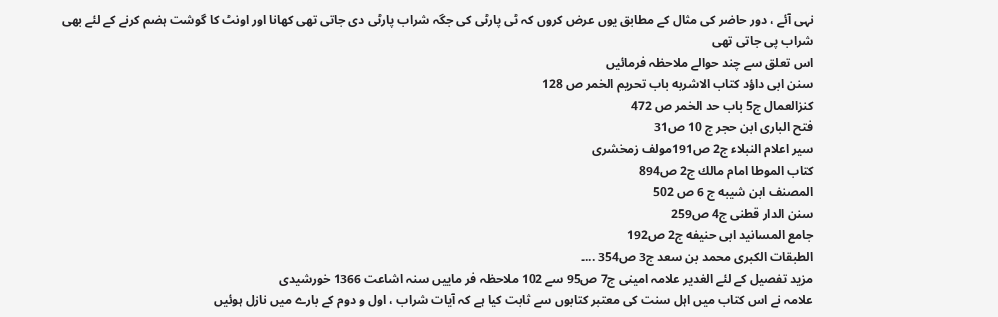نہی آئے ، دور حاضر کی مثال کے مطابق یوں عرض کروں کہ ٹی پارٹی کی جگہ شراب پارٹی دی جاتی تھی کھانا اور اونٹ کا گوشت ہضم کرنے کے لئے بھی شراب پی جاتی تھی
اس تعلق سے چند حوالے ملاحظہ فرمائیں
سنن ابى داؤد كتاب الاشربه باب تحريم الخمر ص 128
كنزالعمال ج5 باب حد الخمر ص 472
فتح البارى ابن حجر ج 10 ص31
سير اعلام النبلاء ج2 ص191مولف زمخشرى
كتاب الموطا امام مالك ج2 ص894
المصنف ابن شيبه ج 6 ص 502
سنن الدار قطنى ج4 ص259
جامع المسانيد ابى حنيفه ج2 ص192
الطبقات الكبرى محمد بن سعد ج3 ص354 ...۔
مزید تفصیل کے لئے الغدیر علامہ امینی ج7 ص95 سے 102 ملاحظہ فر ماییں سنہ اشاعت 1366 خورشیدی
علامہ نے اس کتاب میں اہل سنت کی معتبر کتابوں سے ثابت کیا ہے کہ آیات شراب ، اول و دوم کے بارے میں نازل ہوئیں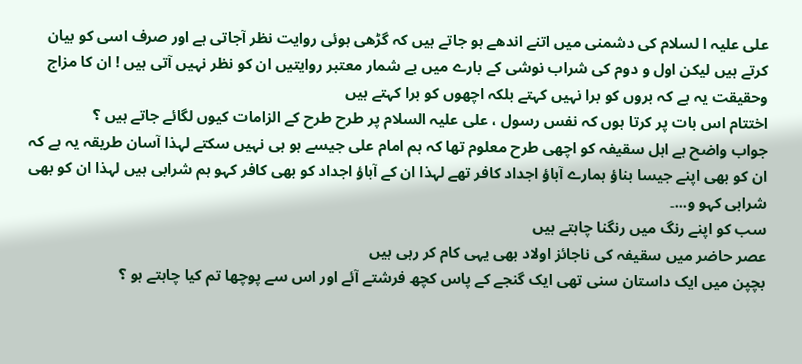علی علیہ ا لسلام کی دشمنی میں اتنے اندھے ہو جاتے ہیں کہ گڑھی ہوئی روایت نظر آجاتی ہے اور صرف اسی کو بیان کرتے ہیں لیکن اول و دوم کی شراب نوشی کے بارے میں بے شمار معتبر روایتیں ان کو نظر نہیں آتی ہیں ! ان کا مزاج وحقیقت یہ ہے کہ بروں کو برا نہیں کہتے بلکہ اچھوں کو برا کہتے ہیں
اختتام اس بات پر کرتا ہوں کہ نفس رسول ، علی علیہ السلام پر طرح طرح کے الزامات کیوں لگائے جاتے ہیں ؟
جواب واضح ہے اہل سقیفہ کو اچھی طرح معلوم تھا کہ ہم امام علی جیسے ہو ہی نہیں سکتے لہذا آسان طریقہ یہ ہے کہ ان کو بھی اپنے جیسا بناؤ ہمارے آباؤ اجداد کافر تھے لہذا ان کے آباؤ اجداد کو بھی کافر کہو ہم شرابی ہیں لہذا ان کو بھی شرابی کہو و...۔
سب کو اپنے رنگ میں رنگنا چاہتے ہیں
عصر حاضر میں سقیفہ کی ناجائز اولاد بھی یہی کام کر رہی ہیں
بچپن میں ایک داستان سنی تھی ایک گنجے کے پاس کچھ فرشتے آئے اور اس سے پوچھا تم کیا چاہتے ہو ؟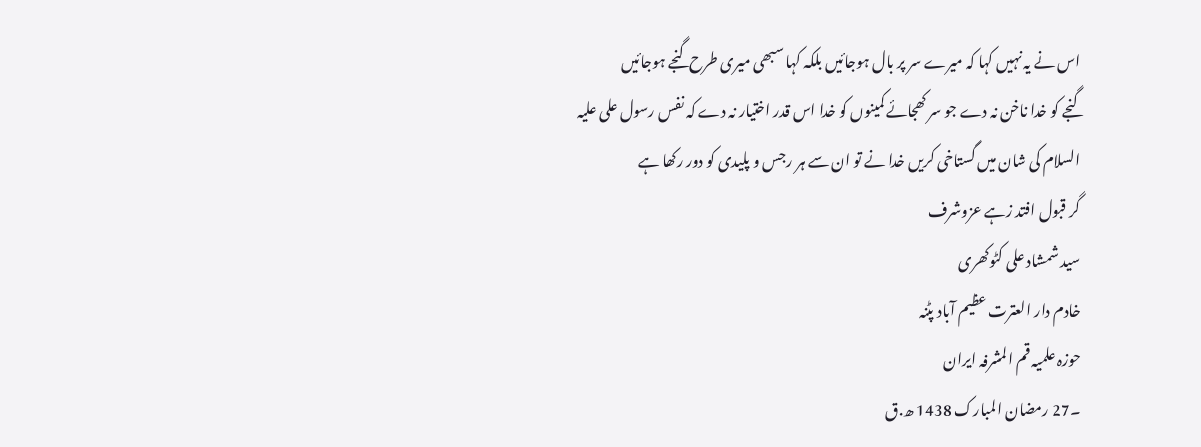اس نے یہ نہیں کہا کہ میرے سر پر بال ہوجائیں بلکہ کہا سبھی میری طرح گنجے ہوجائیں
گنجے کو خدا ناخن نہ دے جو سر کھجائے کمینوں کو خدا اس قدر اختیار نہ دے کہ نفس رسول علی علیہ السلام کی شان میں گستاخی کریں خدا نے تو ان سے ہر رجس و پلیدی کو دور رکھا ہے
گر قبول افتد زہے عزوشرف
سید شمشاد علی کٹوکھری
خادم دار العترت عظیم آباد پٹنہ
حوزہ علمیہ قم المشرفہ ایران
۔27 رمضان المبارک 1438 ھ.ق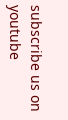subscribe us on youtube